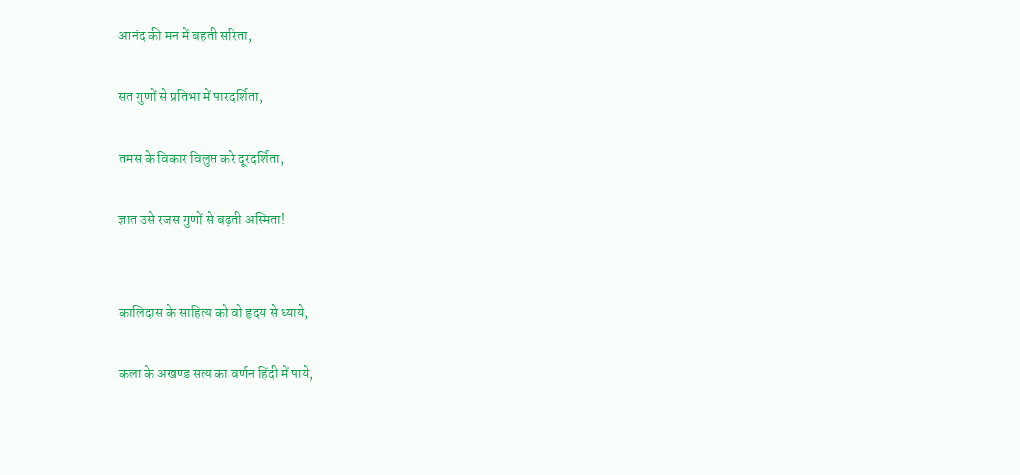आनंद की मन में बहती सरिता,

सत गुणों से प्रतिभा में पारदर्शिता,

तमस के विकार विलुप्त करे दूरदर्शिता,

ज्ञात उसे रजस गुणों से बढ़ती अस्मिता!


कालिदास के साहित्य को वो हृदय से ध्याये,

कला के अखण्ड सत्य का वर्णन हिंदी में पाये,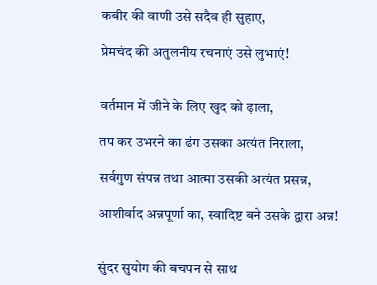कबीर की वाणी उसे सदैव ही सुहाए,

प्रेमचंद की अतुलनीय रचनाएं उसे लुभाएं!


वर्तमान में जीने के लिए खुद को ढ़ाला,

तप कर उभरने का ढंग उसका अत्यंत निराला,

सर्वगुण संपन्न तथा आत्मा उसकी अत्यंत प्रसन्न,

आशीर्वाद अन्नपूर्णा का, स्वादिष्ट बने उसके द्वारा अन्न!


सुंदर सुयोग की बचपन से साथ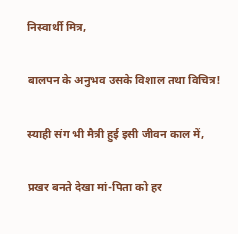निस्वार्थी मित्र,

बालपन के अनुभव उसके विशाल तथा विचित्र!

स्याही संग भी मैत्री हुई इसी जीवन काल में,

प्रखर बनते देखा मां-पिता को हर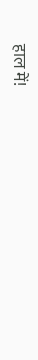हाल में!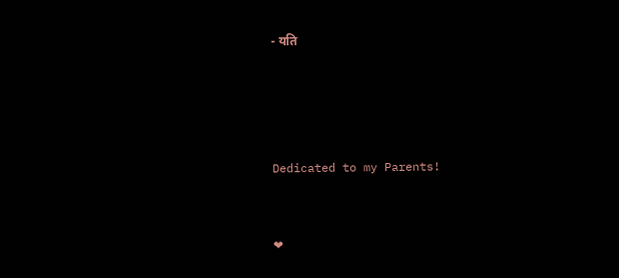- यति




Dedicated to my Parents!


❤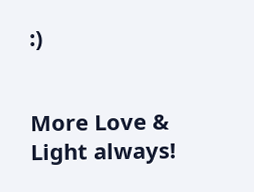:)


More Love & Light always!